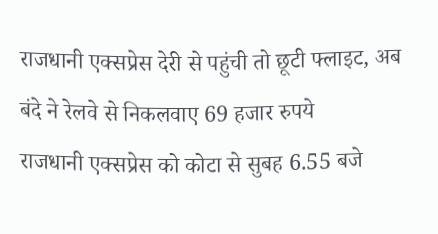राजधानी एक्सप्रेस देरी से पहुंची तो छूटी फ्लाइट, अब बंदे ने रेलवे से निकलवाए 69 हजार रुपये
राजधानी एक्सप्रेस को कोटा से सुबह 6.55 बजे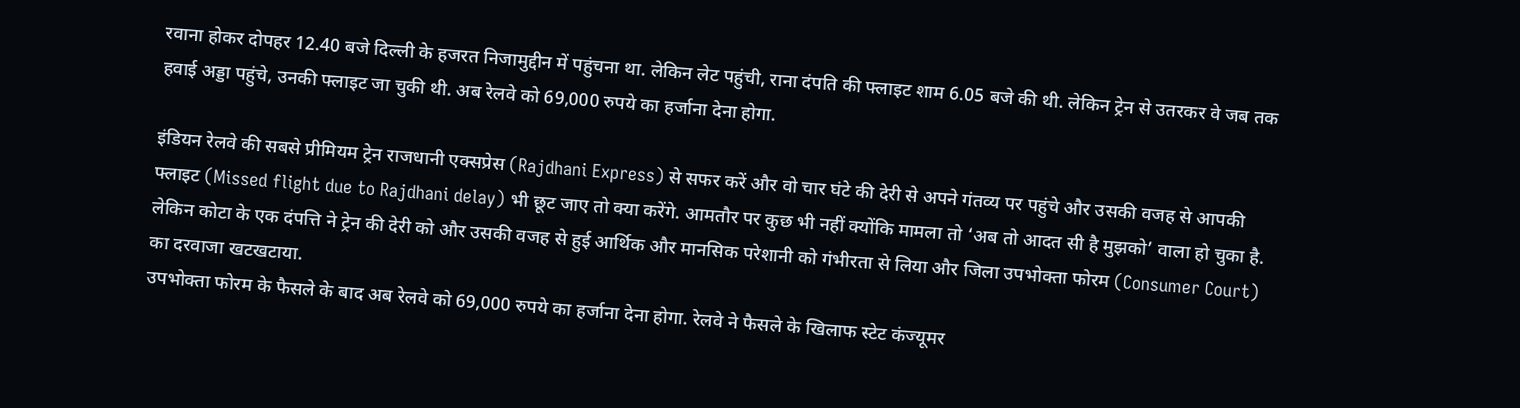रवाना होकर दोपहर 12.40 बजे दिल्ली के हजरत निजामुद्दीन में पहुंचना था. लेकिन लेट पहुंची, राना दंपति की फ्लाइट शाम 6.05 बजे की थी. लेकिन ट्रेन से उतरकर वे जब तक हवाई अड्डा पहुंचे, उनकी फ्लाइट जा चुकी थी. अब रेलवे को 69,000 रुपये का हर्जाना देना होगा.

इंडियन रेलवे की सबसे प्रीमियम ट्रेन राजधानी एक्सप्रेस (Rajdhani Express) से सफर करें और वो चार घंटे की देरी से अपने गंतव्य पर पहुंचे और उसकी वजह से आपकी फ्लाइट (Missed flight due to Rajdhani delay) भी छूट जाए तो क्या करेंगे. आमतौर पर कुछ भी नहीं क्योंकि मामला तो ‘अब तो आदत सी है मुझको’ वाला हो चुका है. लेकिन कोटा के एक दंपत्ति ने ट्रेन की देरी को और उसकी वजह से हुई आर्थिक और मानसिक परेशानी को गंभीरता से लिया और जिला उपभोक्ता फोरम (Consumer Court) का दरवाजा खटखटाया.
उपभोक्ता फोरम के फैसले के बाद अब रेलवे को 69,000 रुपये का हर्जाना देना होगा. रेलवे ने फैसले के खिलाफ स्टेट कंज्यूमर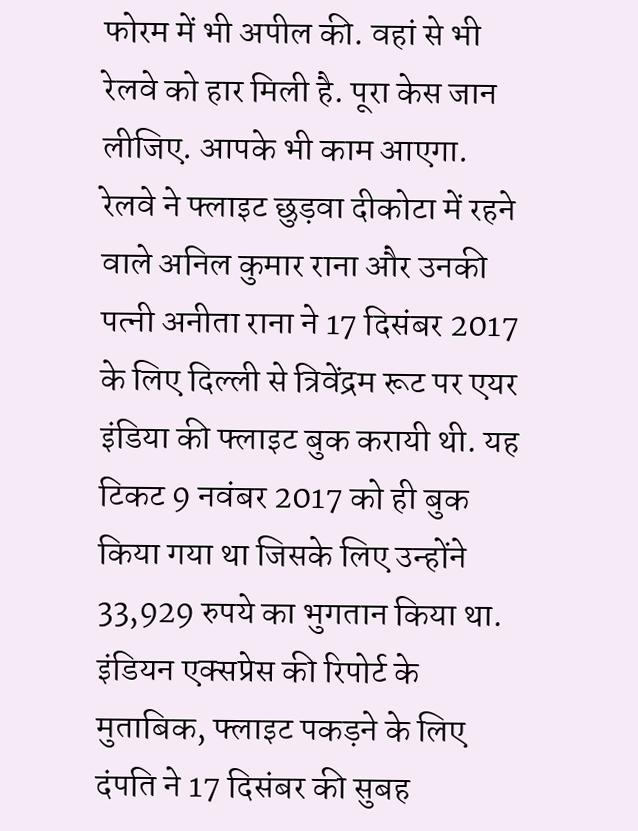फोरम में भी अपील की. वहां से भी रेलवे को हार मिली है. पूरा केस जान लीजिए. आपके भी काम आएगा.
रेलवे ने फ्लाइट छुड़वा दीकोटा में रहने वाले अनिल कुमार राना और उनकी पत्नी अनीता राना ने 17 दिसंबर 2017 के लिए दिल्ली से त्रिवेंद्रम रूट पर एयर इंडिया की फ्लाइट बुक करायी थी. यह टिकट 9 नवंबर 2017 को ही बुक किया गया था जिसके लिए उन्होंने 33,929 रुपये का भुगतान किया था. इंडियन एक्सप्रेस की रिपोर्ट के मुताबिक, फ्लाइट पकड़ने के लिए दंपति ने 17 दिसंबर की सुबह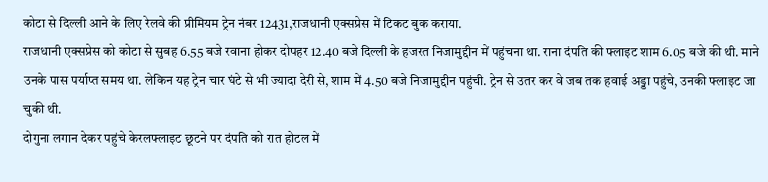कोटा से दिल्ली आने के लिए रेलवे की प्रीमियम ट्रेन नंबर 12431,राजधानी एक्सप्रेस में टिकट बुक कराया.
राजधानी एक्सप्रेस को कोटा से सुबह 6.55 बजे रवाना होकर दोपहर 12.40 बजे दिल्ली के हजरत निजामुद्दीन में पहुंचना था. राना दंपति की फ्लाइट शाम 6.05 बजे की थी. माने उनके पास पर्याप्त समय था. लेकिन यह ट्रेन चार घंटे से भी ज्यादा देरी से, शाम में 4.50 बजे निजामुद्दीन पहुंची. ट्रेन से उतर कर वे जब तक हवाई अड्डा पहुंचे, उनकी फ्लाइट जा चुकी थी.
दोगुना लगान देकर पहुंचे केरलफ्लाइट छूटने पर दंपति को रात होटल में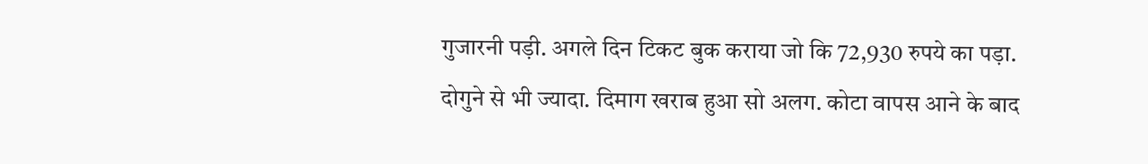गुजारनी पड़ी. अगले दिन टिकट बुक कराया जो कि 72,930 रुपये का पड़ा. दोगुने से भी ज्यादा. दिमाग खराब हुआ सो अलग. कोटा वापस आने के बाद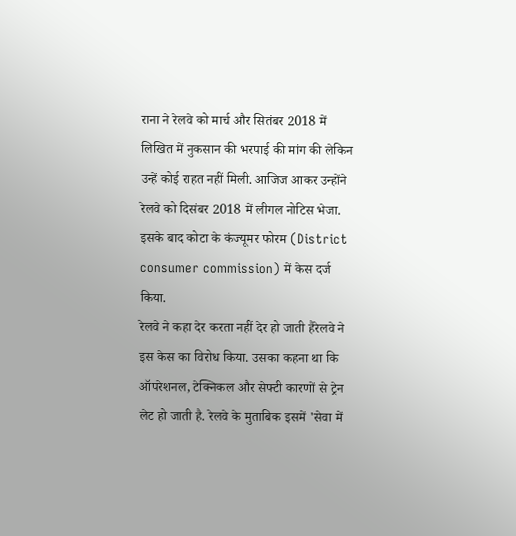राना ने रेलवे को मार्च और सितंबर 2018 में लिखित में नुकसान की भरपाई की मांग की लेकिन उन्हें कोई राहत नहीं मिली. आजिज आकर उन्होंने रेलवे को दिसंबर 2018 में लीगल नोटिस भेजा. इसके बाद कोटा के कंज्यूमर फोरम (District consumer commission) में केस दर्ज किया.
रेलवे ने कहा देर करता नहीं देर हो जाती हैरेलवे ने इस केस का विरोध किया. उसका कहना था कि ऑपरेशनल, टेक्निकल और सेफ्टी कारणों से ट्रेन लेट हो जाती है. रेलवे के मुताबिक इसमें 'सेवा में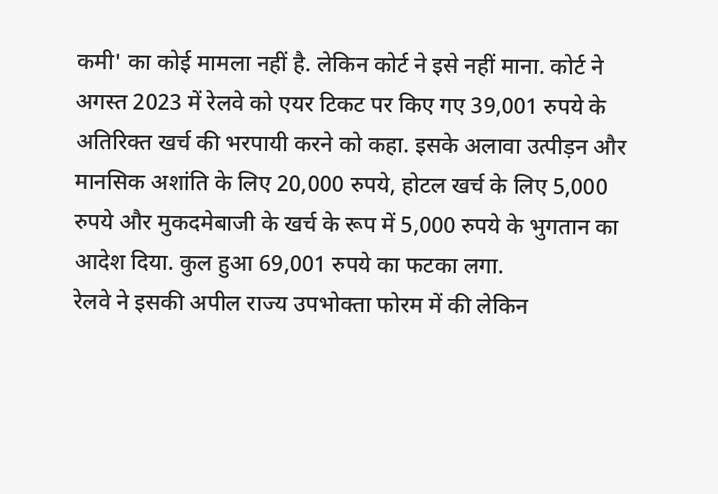कमी' का कोई मामला नहीं है. लेकिन कोर्ट ने इसे नहीं माना. कोर्ट ने अगस्त 2023 में रेलवे को एयर टिकट पर किए गए 39,001 रुपये के अतिरिक्त खर्च की भरपायी करने को कहा. इसके अलावा उत्पीड़न और मानसिक अशांति के लिए 20,000 रुपये, होटल खर्च के लिए 5,000 रुपये और मुकदमेबाजी के खर्च के रूप में 5,000 रुपये के भुगतान का आदेश दिया. कुल हुआ 69,001 रुपये का फटका लगा.
रेलवे ने इसकी अपील राज्य उपभोक्ता फोरम में की लेकिन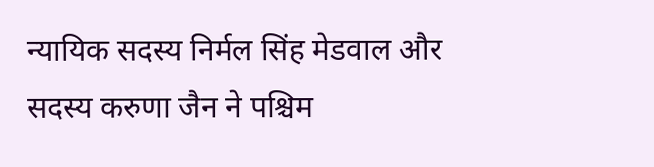न्यायिक सदस्य निर्मल सिंह मेडवाल और सदस्य करुणा जैन ने पश्चिम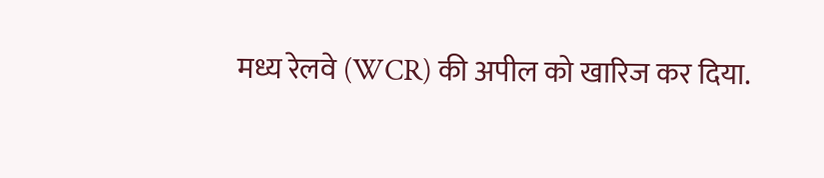मध्य रेलवे (WCR) की अपील को खारिज कर दिया.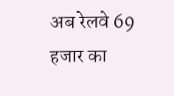अब रेलवे 69 हजार का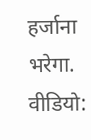हर्जाना भरेगा.
वीडियो: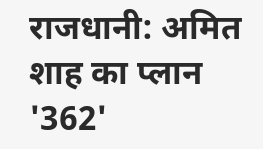राजधानी: अमित शाह का प्लान '362'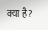क्या है?